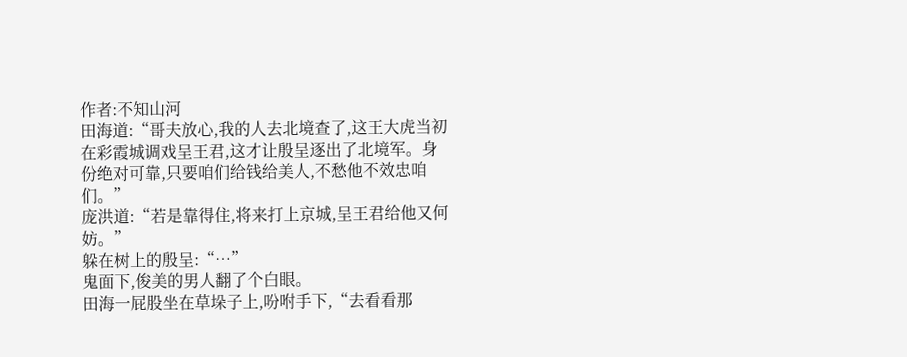作者:不知山河
田海道:“哥夫放心,我的人去北境查了,这王大虎当初在彩霞城调戏呈王君,这才让殷呈逐出了北境军。身份绝对可靠,只要咱们给钱给美人,不愁他不效忠咱们。”
庞洪道:“若是靠得住,将来打上京城,呈王君给他又何妨。”
躲在树上的殷呈:“…”
鬼面下,俊美的男人翻了个白眼。
田海一屁股坐在草垛子上,吩咐手下,“去看看那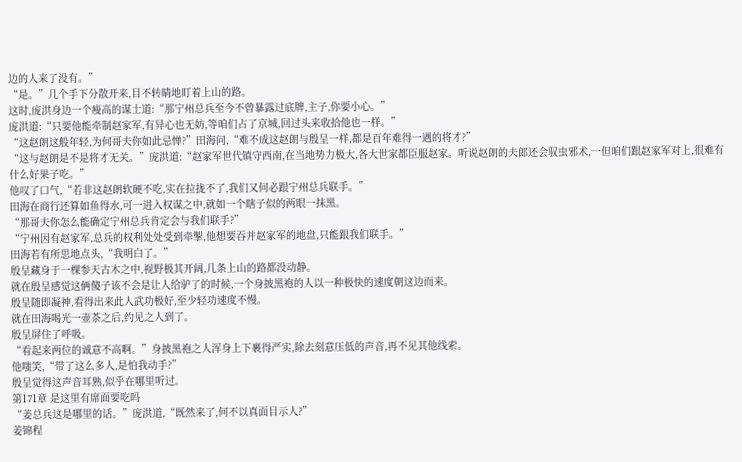边的人来了没有。”
“是。”几个手下分散开来,目不转睛地盯着上山的路。
这时,庞洪身边一个瘦高的谋士道:“那宁州总兵至今不曾暴露过底牌,主子,你要小心。”
庞洪道:“只要他能牵制赵家军,有异心也无妨,等咱们占了京城,回过头来收拾他也一样。”
“这赵朗这般年轻,为何哥夫你如此忌惮?”田海问,“难不成这赵朗与殷呈一样,都是百年难得一遇的将才?”
“这与赵朗是不是将才无关。”庞洪道:“赵家军世代镇守西南,在当地势力极大,各大世家都臣服赵家。听说赵朗的夫郎还会驭虫邪术,一但咱们跟赵家军对上,很难有什么好果子吃。”
他叹了口气,“若非这赵朗软硬不吃,实在拉拢不了,我们又何必跟宁州总兵联手。”
田海在商行还算如鱼得水,可一进入权谋之中,就如一个瞎子似的两眼一抹黑。
“那哥夫你怎么能确定宁州总兵肯定会与我们联手?”
“宁州因有赵家军,总兵的权利处处受到牵掣,他想要吞并赵家军的地盘,只能跟我们联手。”
田海若有所思地点头,“我明白了。”
殷呈藏身于一棵参天古木之中,视野极其开阔,几条上山的路都没动静。
就在殷呈感觉这俩傻子该不会是让人给驴了的时候,一个身披黑袍的人以一种极快的速度朝这边而来。
殷呈随即凝神,看得出来此人武功极好,至少轻功速度不慢。
就在田海喝光一壶茶之后,约见之人到了。
殷呈屏住了呼吸。
“看起来两位的诚意不高啊。”身披黑袍之人浑身上下裹得严实,除去刻意压低的声音,再不见其他线索。
他嗤笑,“带了这么多人,是怕我动手?”
殷呈觉得这声音耳熟,似乎在哪里听过。
第171章 是这里有席面要吃吗
“姜总兵这是哪里的话。”庞洪道,“既然来了,何不以真面目示人?”
姜锦程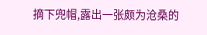摘下兜帽,露出一张颇为沧桑的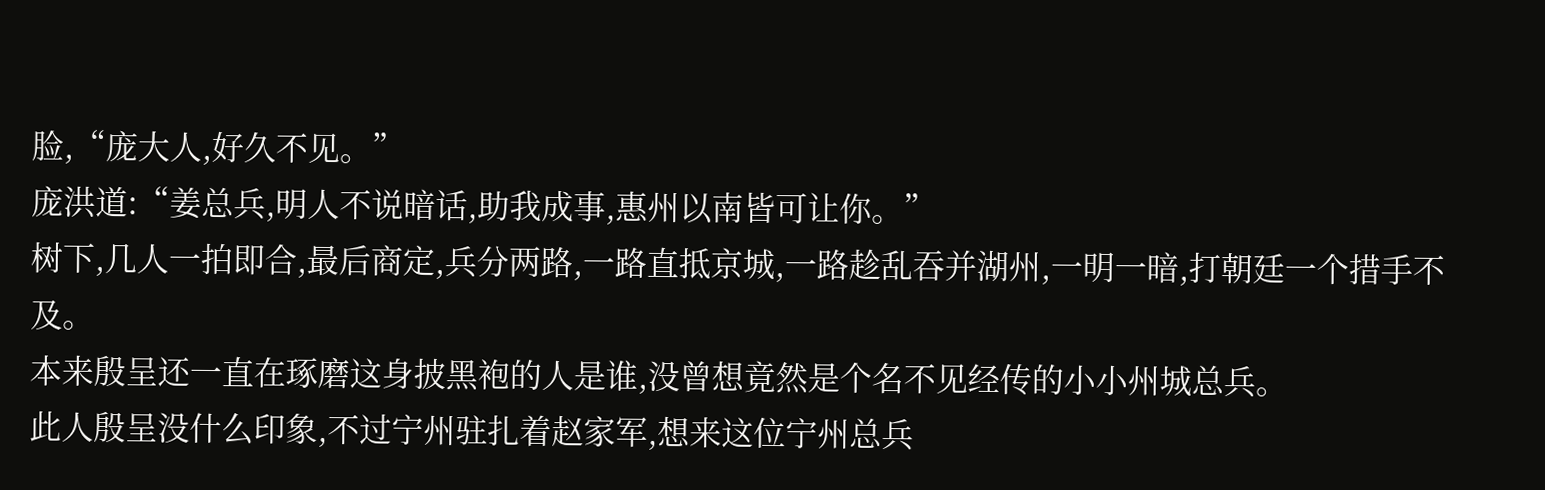脸,“庞大人,好久不见。”
庞洪道:“姜总兵,明人不说暗话,助我成事,惠州以南皆可让你。”
树下,几人一拍即合,最后商定,兵分两路,一路直抵京城,一路趁乱吞并湖州,一明一暗,打朝廷一个措手不及。
本来殷呈还一直在琢磨这身披黑袍的人是谁,没曾想竟然是个名不见经传的小小州城总兵。
此人殷呈没什么印象,不过宁州驻扎着赵家军,想来这位宁州总兵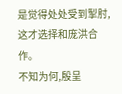是觉得处处受到掣肘,这才选择和庞洪合作。
不知为何,殷呈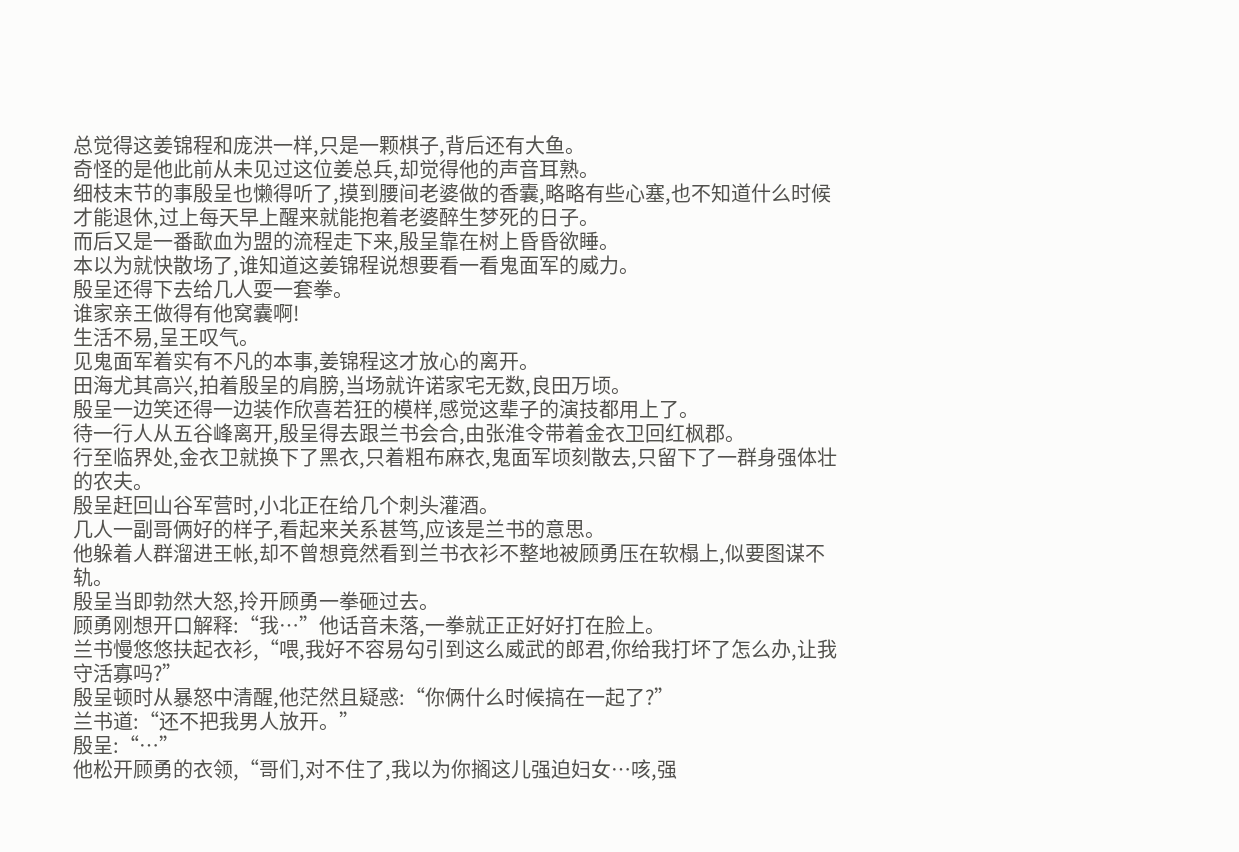总觉得这姜锦程和庞洪一样,只是一颗棋子,背后还有大鱼。
奇怪的是他此前从未见过这位姜总兵,却觉得他的声音耳熟。
细枝末节的事殷呈也懒得听了,摸到腰间老婆做的香囊,略略有些心塞,也不知道什么时候才能退休,过上每天早上醒来就能抱着老婆醉生梦死的日子。
而后又是一番歃血为盟的流程走下来,殷呈靠在树上昏昏欲睡。
本以为就快散场了,谁知道这姜锦程说想要看一看鬼面军的威力。
殷呈还得下去给几人耍一套拳。
谁家亲王做得有他窝囊啊!
生活不易,呈王叹气。
见鬼面军着实有不凡的本事,姜锦程这才放心的离开。
田海尤其高兴,拍着殷呈的肩膀,当场就许诺家宅无数,良田万顷。
殷呈一边笑还得一边装作欣喜若狂的模样,感觉这辈子的演技都用上了。
待一行人从五谷峰离开,殷呈得去跟兰书会合,由张淮令带着金衣卫回红枫郡。
行至临界处,金衣卫就换下了黑衣,只着粗布麻衣,鬼面军顷刻散去,只留下了一群身强体壮的农夫。
殷呈赶回山谷军营时,小北正在给几个刺头灌酒。
几人一副哥俩好的样子,看起来关系甚笃,应该是兰书的意思。
他躲着人群溜进王帐,却不曾想竟然看到兰书衣衫不整地被顾勇压在软榻上,似要图谋不轨。
殷呈当即勃然大怒,拎开顾勇一拳砸过去。
顾勇刚想开口解释:“我…”他话音未落,一拳就正正好好打在脸上。
兰书慢悠悠扶起衣衫,“喂,我好不容易勾引到这么威武的郎君,你给我打坏了怎么办,让我守活寡吗?”
殷呈顿时从暴怒中清醒,他茫然且疑惑:“你俩什么时候搞在一起了?”
兰书道:“还不把我男人放开。”
殷呈:“…”
他松开顾勇的衣领,“哥们,对不住了,我以为你搁这儿强迫妇女…咳,强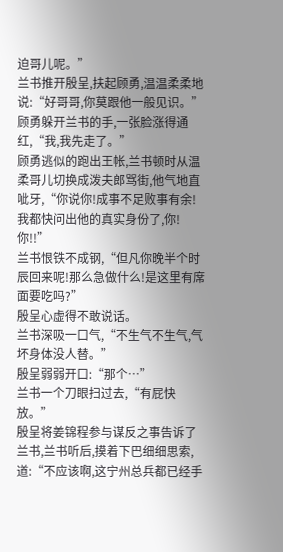迫哥儿呢。”
兰书推开殷呈,扶起顾勇,温温柔柔地说:“好哥哥,你莫跟他一般见识。”
顾勇躲开兰书的手,一张脸涨得通红,“我,我先走了。”
顾勇逃似的跑出王帐,兰书顿时从温柔哥儿切换成泼夫郎骂街,他气地直呲牙,“你说你!成事不足败事有余!我都快问出他的真实身份了,你!你!!”
兰书恨铁不成钢,“但凡你晚半个时辰回来呢!那么急做什么!是这里有席面要吃吗?”
殷呈心虚得不敢说话。
兰书深吸一口气,“不生气不生气,气坏身体没人替。”
殷呈弱弱开口:“那个…”
兰书一个刀眼扫过去,“有屁快放。”
殷呈将姜锦程参与谋反之事告诉了兰书,兰书听后,摸着下巴细细思索,道:“不应该啊,这宁州总兵都已经手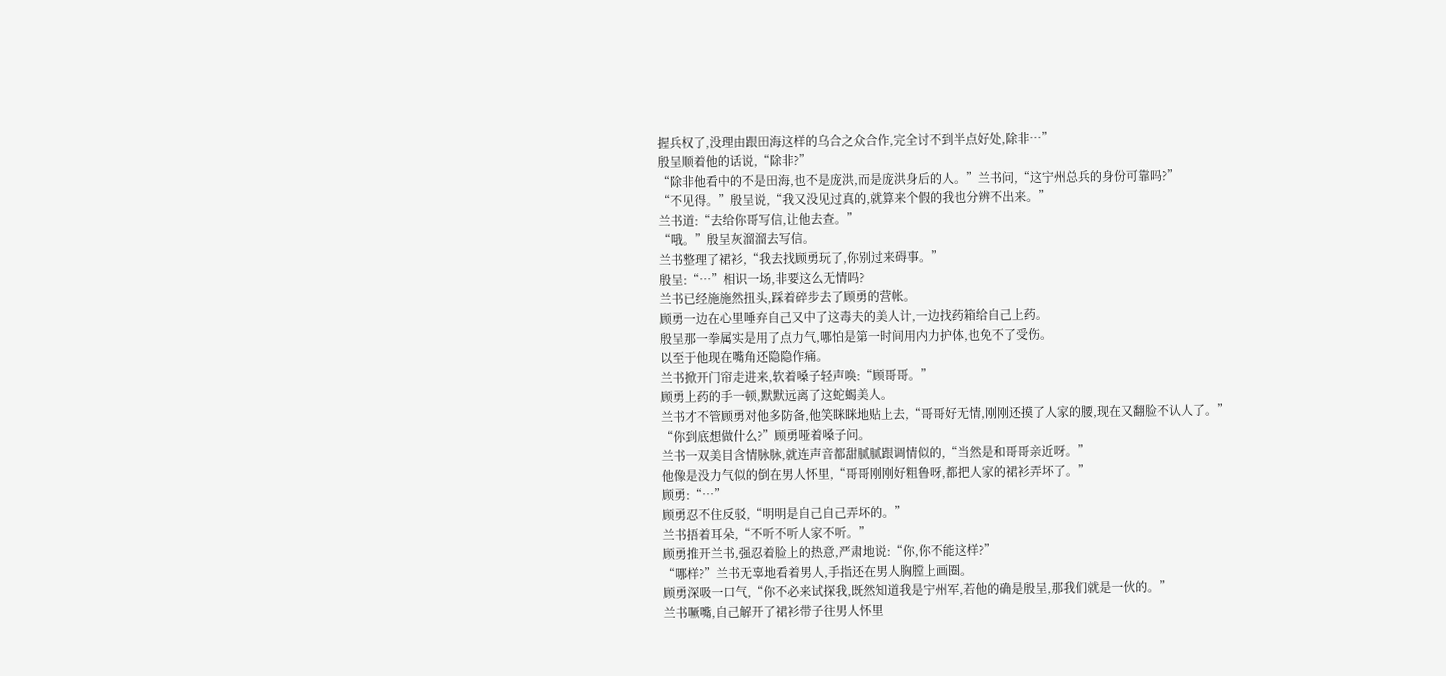握兵权了,没理由跟田海这样的乌合之众合作,完全讨不到半点好处,除非…”
殷呈顺着他的话说,“除非?”
“除非他看中的不是田海,也不是庞洪,而是庞洪身后的人。”兰书问,“这宁州总兵的身份可靠吗?”
“不见得。”殷呈说,“我又没见过真的,就算来个假的我也分辨不出来。”
兰书道:“去给你哥写信,让他去查。”
“哦。”殷呈灰溜溜去写信。
兰书整理了裙衫,“我去找顾勇玩了,你别过来碍事。”
殷呈:“…”相识一场,非要这么无情吗?
兰书已经施施然扭头,踩着碎步去了顾勇的营帐。
顾勇一边在心里唾弃自己又中了这毒夫的美人计,一边找药箱给自己上药。
殷呈那一拳属实是用了点力气,哪怕是第一时间用内力护体,也免不了受伤。
以至于他现在嘴角还隐隐作痛。
兰书掀开门帘走进来,软着嗓子轻声唤:“顾哥哥。”
顾勇上药的手一顿,默默远离了这蛇蝎美人。
兰书才不管顾勇对他多防备,他笑眯眯地贴上去,“哥哥好无情,刚刚还摸了人家的腰,现在又翻脸不认人了。”
“你到底想做什么?”顾勇哑着嗓子问。
兰书一双美目含情脉脉,就连声音都甜腻腻跟调情似的,“当然是和哥哥亲近呀。”
他像是没力气似的倒在男人怀里,“哥哥刚刚好粗鲁呀,都把人家的裙衫弄坏了。”
顾勇:“…”
顾勇忍不住反驳,“明明是自己自己弄坏的。”
兰书捂着耳朵,“不听不听人家不听。”
顾勇推开兰书,强忍着脸上的热意,严肃地说:“你,你不能这样?”
“哪样?”兰书无辜地看着男人,手指还在男人胸膛上画圈。
顾勇深吸一口气,“你不必来试探我,既然知道我是宁州军,若他的确是殷呈,那我们就是一伙的。”
兰书噘嘴,自己解开了裙衫带子往男人怀里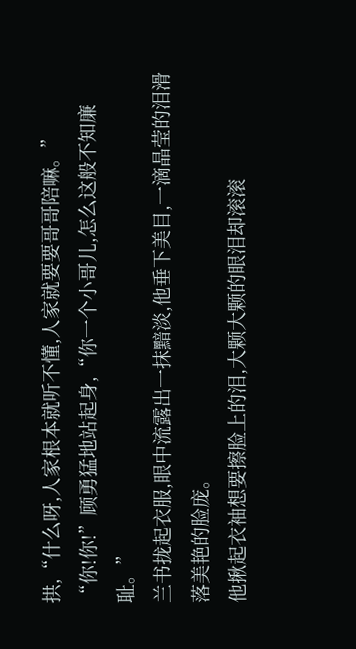拱,“什么呀,人家根本就听不懂,人家就要要哥哥陪嘛。”
“你!你!”顾勇猛地站起身,“你一个小哥儿,怎么这般不知廉耻。”
兰书拢起衣服,眼中流露出一抹黯淡,他垂下美目,一滴晶莹的泪滑落美艳的脸庞。
他揪起衣袖想要擦脸上的泪,大颗大颗的眼泪却滚滚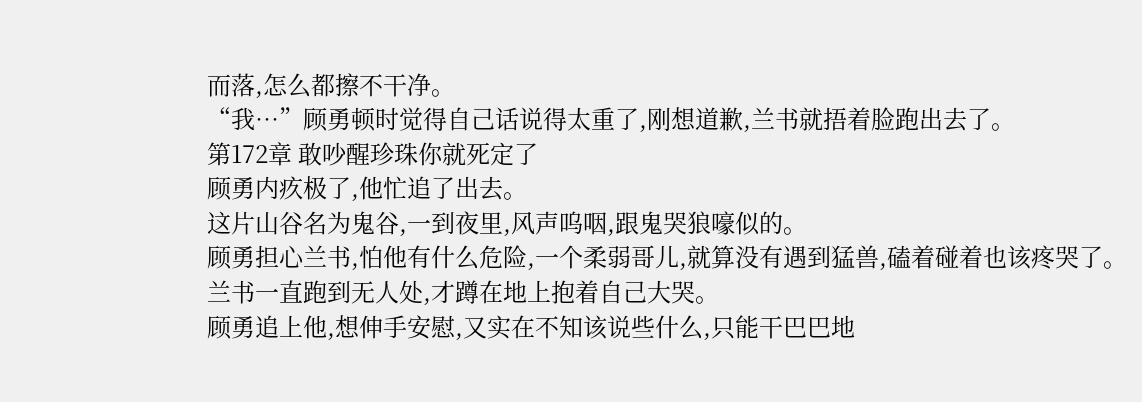而落,怎么都擦不干净。
“我…”顾勇顿时觉得自己话说得太重了,刚想道歉,兰书就捂着脸跑出去了。
第172章 敢吵醒珍珠你就死定了
顾勇内疚极了,他忙追了出去。
这片山谷名为鬼谷,一到夜里,风声呜咽,跟鬼哭狼嚎似的。
顾勇担心兰书,怕他有什么危险,一个柔弱哥儿,就算没有遇到猛兽,磕着碰着也该疼哭了。
兰书一直跑到无人处,才蹲在地上抱着自己大哭。
顾勇追上他,想伸手安慰,又实在不知该说些什么,只能干巴巴地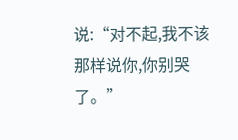说:“对不起,我不该那样说你,你别哭了。”